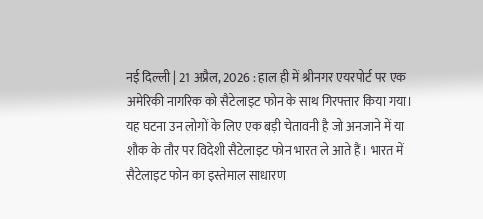नई दिल्ली | 21 अप्रैल, 2026 : हाल ही में श्रीनगर एयरपोर्ट पर एक अमेरिकी नागरिक को सैटेलाइट फोन के साथ गिरफ्तार किया गया। यह घटना उन लोगों के लिए एक बड़ी चेतावनी है जो अनजाने में या शौक के तौर पर विदेशी सैटेलाइट फोन भारत ले आते हैं। भारत में सैटेलाइट फोन का इस्तेमाल साधारण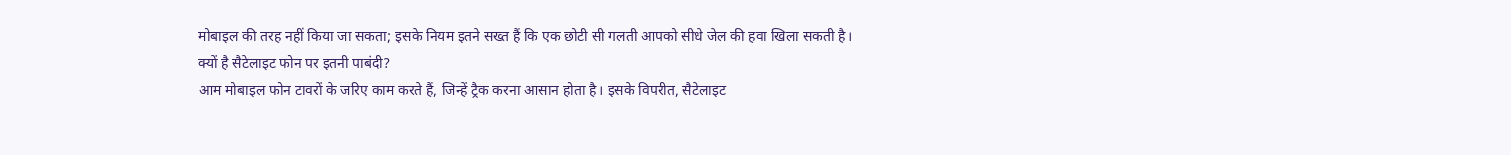मोबाइल की तरह नहीं किया जा सकता; इसके नियम इतने सख्त हैं कि एक छोटी सी गलती आपको सीधे जेल की हवा खिला सकती है।
क्यों है सैटेलाइट फोन पर इतनी पाबंदी?
आम मोबाइल फोन टावरों के जरिए काम करते हैं, जिन्हें ट्रैक करना आसान होता है। इसके विपरीत, सैटेलाइट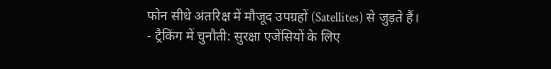फोन सीधे अंतरिक्ष में मौजूद उपग्रहों (Satellites) से जुड़ते हैं।
- ट्रैकिंग में चुनौती: सुरक्षा एजेंसियों के लिए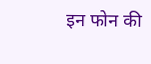इन फोन की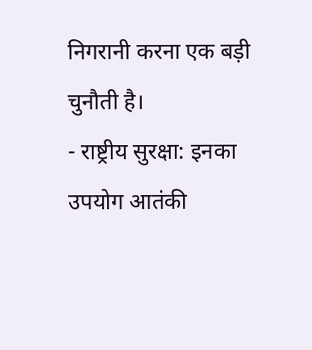निगरानी करना एक बड़ी चुनौती है।
- राष्ट्रीय सुरक्षा: इनका उपयोग आतंकी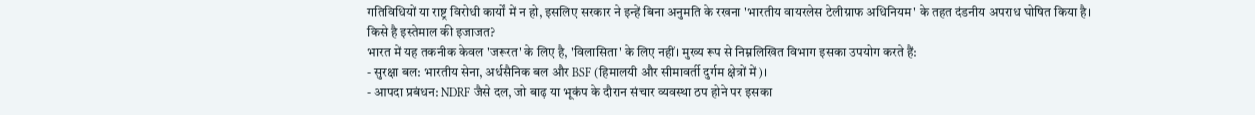गतिविधियों या राष्ट्र विरोधी कार्यों में न हो, इसलिए सरकार ने इन्हें बिना अनुमति के रखना 'भारतीय वायरलेस टेलीग्राफ अधिनियम' के तहत दंडनीय अपराध घोषित किया है।
किसे है इस्तेमाल की इजाजत?
भारत में यह तकनीक केवल 'जरूरत' के लिए है, 'विलासिता' के लिए नहीं। मुख्य रूप से निम्नलिखित विभाग इसका उपयोग करते हैं:
- सुरक्षा बल: भारतीय सेना, अर्धसैनिक बल और BSF (हिमालयी और सीमावर्ती दुर्गम क्षेत्रों में)।
- आपदा प्रबंधन: NDRF जैसे दल, जो बाढ़ या भूकंप के दौरान संचार व्यवस्था ठप होने पर इसका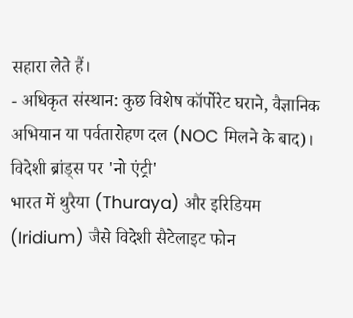सहारा लेते हैं।
- अधिकृत संस्थान: कुछ विशेष कॉर्पोरेट घराने, वैज्ञानिक अभियान या पर्वतारोहण दल (NOC मिलने के बाद)।
विदेशी ब्रांड्स पर 'नो एंट्री'
भारत में थुरैया (Thuraya) और इरिडियम (Iridium) जैसे विदेशी सैटेलाइट फोन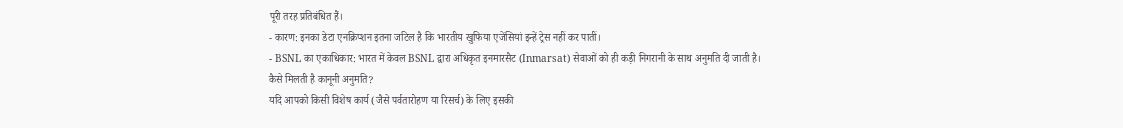पूरी तरह प्रतिबंधित हैं।
- कारण: इनका डेटा एनक्रिप्शन इतना जटिल है कि भारतीय खुफिया एजेंसियां इन्हें ट्रेस नहीं कर पातीं।
- BSNL का एकाधिकार: भारत में केवल BSNL द्वारा अधिकृत इनमारसैट (Inmarsat) सेवाओं को ही कड़ी निगरानी के साथ अनुमति दी जाती है।
कैसे मिलती है कानूनी अनुमति?
यदि आपको किसी विशेष कार्य (जैसे पर्वतारोहण या रिसर्च) के लिए इसकी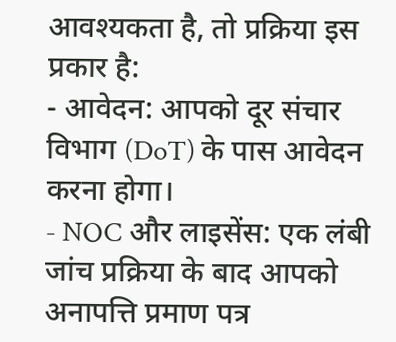आवश्यकता है, तो प्रक्रिया इस प्रकार है:
- आवेदन: आपको दूर संचार विभाग (DoT) के पास आवेदन करना होगा।
- NOC और लाइसेंस: एक लंबी जांच प्रक्रिया के बाद आपको अनापत्ति प्रमाण पत्र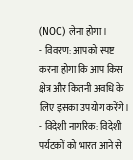(NOC) लेना होगा।
- विवरण: आपको स्पष्ट करना होगा कि आप किस क्षेत्र और कितनी अवधि के लिए इसका उपयोग करेंगे।
- विदेशी नागरिक: विदेशी पर्यटकों को भारत आने से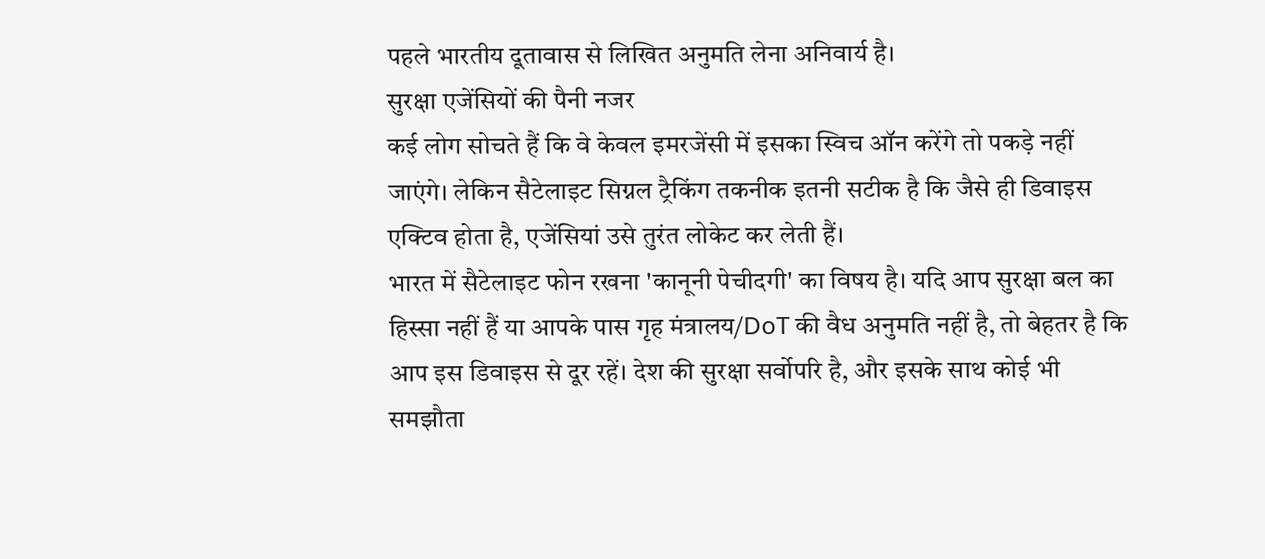पहले भारतीय दूतावास से लिखित अनुमति लेना अनिवार्य है।
सुरक्षा एजेंसियों की पैनी नजर
कई लोग सोचते हैं कि वे केवल इमरजेंसी में इसका स्विच ऑन करेंगे तो पकड़े नहीं जाएंगे। लेकिन सैटेलाइट सिग्नल ट्रैकिंग तकनीक इतनी सटीक है कि जैसे ही डिवाइस एक्टिव होता है, एजेंसियां उसे तुरंत लोकेट कर लेती हैं।
भारत में सैटेलाइट फोन रखना 'कानूनी पेचीदगी' का विषय है। यदि आप सुरक्षा बल का हिस्सा नहीं हैं या आपके पास गृह मंत्रालय/DoT की वैध अनुमति नहीं है, तो बेहतर है कि आप इस डिवाइस से दूर रहें। देश की सुरक्षा सर्वोपरि है, और इसके साथ कोई भी समझौता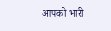आपको भारी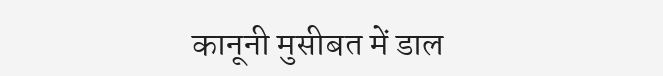कानूनी मुसीबत में डाल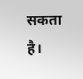सकता है।